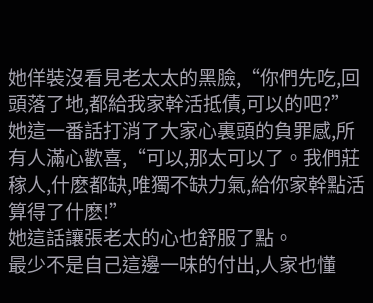她佯裝沒看見老太太的黑臉,“你們先吃,回頭落了地,都給我家幹活抵債,可以的吧?”
她這一番話打消了大家心裏頭的負罪感,所有人滿心歡喜,“可以,那太可以了。我們莊稼人,什麽都缺,唯獨不缺力氣,給你家幹點活算得了什麽!”
她這話讓張老太的心也舒服了點。
最少不是自己這邊一味的付出,人家也懂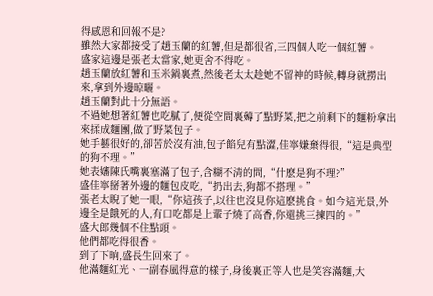得感恩和回報不是?
雖然大家都接受了趙玉蘭的紅薯,但是都很省,三四個人吃一個紅薯。
盛家這邊是張老太當家,她更舍不得吃。
趙玉蘭放紅薯和玉米鍋裏煮,然後老太太趁她不留神的時候,轉身就撈出來,拿到外邊晾曬。
趙玉蘭對此十分無語。
不過她想著紅薯也吃膩了,便從空間裏薅了點野菜,把之前剩下的麵粉拿出來揉成麵團,做了野菜包子。
她手藝很好的,卻苦於沒有油,包子餡兒有點澀,佳寧嫌棄得很,“這是典型的狗不理。”
她表嬸陳氏嘴裏塞滿了包子,含糊不清的問,“什麽是狗不理?”
盛佳寧掰著外邊的麵包皮吃,“扔出去,狗都不搭理。”
張老太睨了她一眼,“你這孩子,以往也沒見你這麽挑食。如今這光景,外邊全是餓死的人,有口吃都是上輩子燒了高香,你還挑三揀四的。”
盛大郎幾個不住點頭。
他們都吃得很香。
到了下晌,盛長生回來了。
他滿麵紅光、一副春風得意的樣子,身後裏正等人也是笑容滿麵,大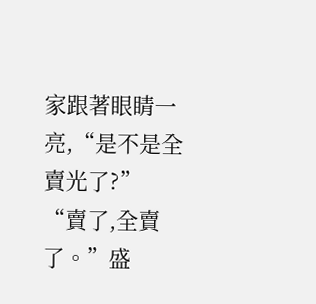家跟著眼睛一亮,“是不是全賣光了?”
“賣了,全賣了。”盛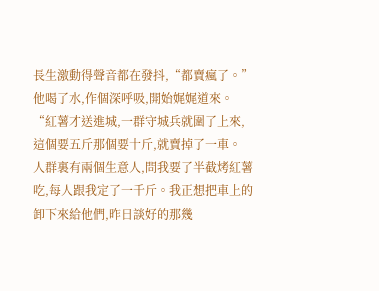長生激動得聲音都在發抖,“都賣瘋了。”
他喝了水,作個深呼吸,開始娓娓道來。
“紅薯才送進城,一群守城兵就圍了上來,這個要五斤那個要十斤,就賣掉了一車。
人群裏有兩個生意人,問我要了半截烤紅薯吃,每人跟我定了一千斤。我正想把車上的卸下來給他們,昨日談好的那幾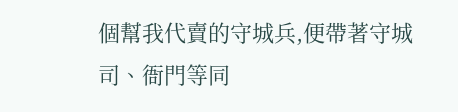個幫我代賣的守城兵,便帶著守城司、衙門等同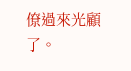僚過來光顧了。